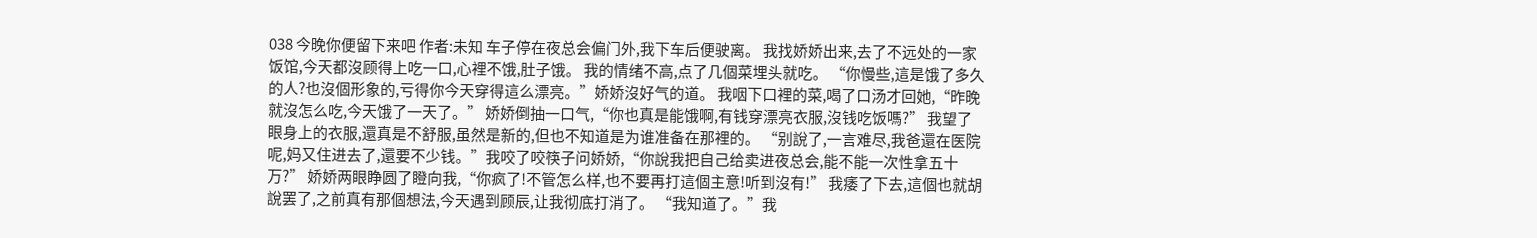038 今晚你便留下来吧 作者:未知 车子停在夜总会偏门外,我下车后便驶离。 我找娇娇出来,去了不远处的一家饭馆,今天都沒顾得上吃一口,心裡不饿,肚子饿。 我的情绪不高,点了几個菜埋头就吃。 “你慢些,這是饿了多久的人?也沒個形象的,亏得你今天穿得這么漂亮。”娇娇沒好气的道。 我咽下口裡的菜,喝了口汤才回她,“昨晚就沒怎么吃,今天饿了一天了。” 娇娇倒抽一口气,“你也真是能饿啊,有钱穿漂亮衣服,沒钱吃饭嗎?” 我望了眼身上的衣服,還真是不舒服,虽然是新的,但也不知道是为谁准备在那裡的。 “别說了,一言难尽,我爸還在医院呢,妈又住进去了,還要不少钱。”我咬了咬筷子问娇娇,“你說我把自己给卖进夜总会,能不能一次性拿五十万?” 娇娇两眼睁圆了瞪向我,“你疯了!不管怎么样,也不要再打這個主意!听到沒有!” 我痿了下去,這個也就胡說罢了,之前真有那個想法,今天遇到顾辰,让我彻底打消了。 “我知道了。”我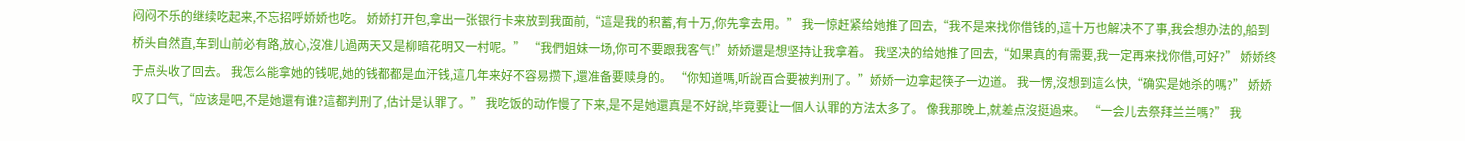闷闷不乐的继续吃起来,不忘招呼娇娇也吃。 娇娇打开包,拿出一张银行卡来放到我面前,“這是我的积蓄,有十万,你先拿去用。” 我一惊赶紧给她推了回去,“我不是来找你借钱的,這十万也解决不了事,我会想办法的,船到桥头自然直,车到山前必有路,放心,沒准儿過两天又是柳暗花明又一村呢。” “我們姐妹一场,你可不要跟我客气!”娇娇還是想坚持让我拿着。 我坚决的给她推了回去,“如果真的有需要,我一定再来找你借,可好?” 娇娇终于点头收了回去。 我怎么能拿她的钱呢,她的钱都都是血汗钱,這几年来好不容易攒下,還准备要赎身的。 “你知道嗎,听說百合要被判刑了。”娇娇一边拿起筷子一边道。 我一愣,沒想到這么快,“确实是她杀的嗎?” 娇娇叹了口气,“应该是吧,不是她還有谁?這都判刑了,估计是认罪了。” 我吃饭的动作慢了下来,是不是她還真是不好說,毕竟要让一個人认罪的方法太多了。 像我那晚上,就差点沒挺過来。 “一会儿去祭拜兰兰嗎?” 我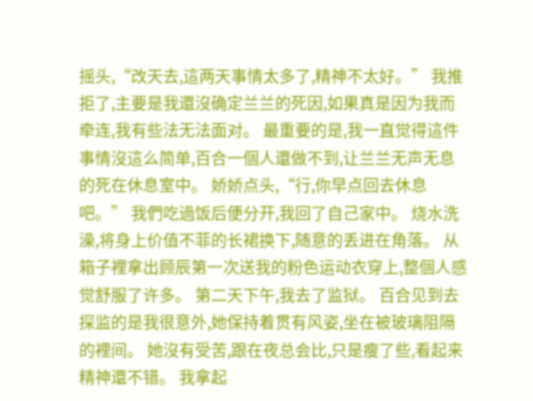摇头,“改天去,這两天事情太多了,精神不太好。” 我推拒了,主要是我還沒确定兰兰的死因,如果真是因为我而牵连,我有些法无法面对。 最重要的是,我一直觉得這件事情沒這么简单,百合一個人還做不到,让兰兰无声无息的死在休息室中。 娇娇点头,“行,你早点回去休息吧。” 我們吃過饭后便分开,我回了自己家中。 烧水洗澡,将身上价值不菲的长裙换下,随意的丢进在角落。 从箱子裡拿出顾辰第一次送我的粉色运动衣穿上,整個人感觉舒服了许多。 第二天下午,我去了监狱。 百合见到去探监的是我很意外,她保持着贯有风姿,坐在被玻璃阻隔的裡间。 她沒有受苦,跟在夜总会比,只是瘦了些,看起来精神還不错。 我拿起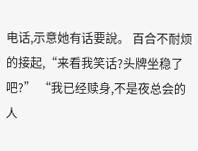电话,示意她有话要說。 百合不耐烦的接起,“来看我笑话?头牌坐稳了吧?” “我已经赎身,不是夜总会的人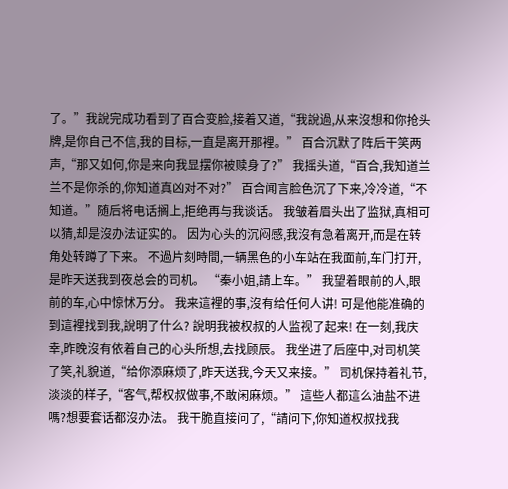了。”我說完成功看到了百合变脸,接着又道,“我說過,从来沒想和你抢头牌,是你自己不信,我的目标,一直是离开那裡。” 百合沉默了阵后干笑两声,“那又如何,你是来向我显摆你被赎身了?” 我摇头道,“百合,我知道兰兰不是你杀的,你知道真凶对不对?” 百合闻言脸色沉了下来,冷冷道,“不知道。”随后将电话搁上,拒绝再与我谈话。 我皱着眉头出了监狱,真相可以猜,却是沒办法证实的。 因为心头的沉闷感,我沒有急着离开,而是在转角处转蹲了下来。 不過片刻時間,一辆黑色的小车站在我面前,车门打开,是昨天送我到夜总会的司机。 “秦小姐,請上车。” 我望着眼前的人,眼前的车,心中惊怵万分。 我来這裡的事,沒有给任何人讲! 可是他能准确的到這裡找到我,說明了什么? 說明我被权叔的人监视了起来! 在一刻,我庆幸,昨晚沒有依着自己的心头所想,去找顾辰。 我坐进了后座中,对司机笑了笑,礼貌道,“给你添麻烦了,昨天送我,今天又来接。” 司机保持着礼节,淡淡的样子,“客气,帮权叔做事,不敢闲麻烦。” 這些人都這么油盐不进嗎?想要套话都沒办法。 我干脆直接问了,“請问下,你知道权叔找我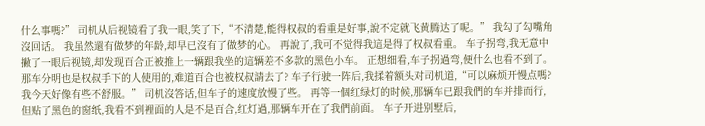什么事嗎?” 司机从后视镜看了我一眼,笑了下,“不清楚,能得权叔的看重是好事,說不定就飞黄腾达了呢。” 我勾了勾嘴角沒回话。 我虽然還有做梦的年龄,却早已沒有了做梦的心。 再說了,我可不觉得我這是得了权叔看重。 车子拐弯,我无意中撇了一眼后视镜,却发现百合正被推上一辆跟我坐的這辆差不多款的黑色小车。 正想细看,车子拐過弯,便什么也看不到了。 那车分明也是权叔手下的人使用的,难道百合也被权叔請去了? 车子行驶一阵后,我揉着额头对司机道,“可以麻烦开慢点嗎?我今天好像有些不舒服。” 司机沒答话,但车子的速度放慢了些。 再等一個红绿灯的时候,那辆车已跟我們的车并排而行,但贴了黑色的窗纸,我看不到裡面的人是不是百合,红灯過,那辆车开在了我們前面。 车子开进别墅后,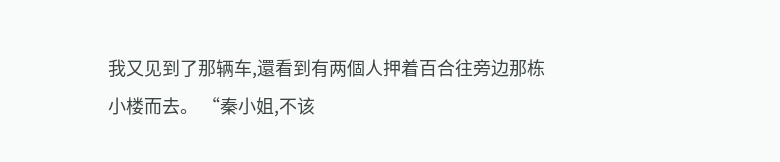我又见到了那辆车,還看到有两個人押着百合往旁边那栋小楼而去。 “秦小姐,不该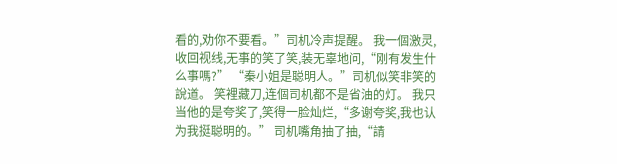看的,劝你不要看。”司机冷声提醒。 我一個激灵,收回视线,无事的笑了笑,装无辜地问,“刚有发生什么事嗎?” “秦小姐是聪明人。”司机似笑非笑的說道。 笑裡藏刀,连個司机都不是省油的灯。 我只当他的是夸奖了,笑得一脸灿烂,“多谢夸奖,我也认为我挺聪明的。” 司机嘴角抽了抽,“請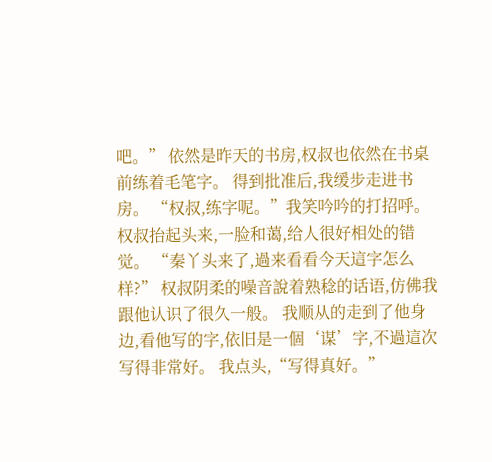吧。” 依然是昨天的书房,权叔也依然在书桌前练着毛笔字。 得到批准后,我缓步走进书房。 “权叔,练字呢。”我笑吟吟的打招呼。 权叔抬起头来,一脸和蔼,给人很好相处的错觉。 “秦丫头来了,過来看看今天這字怎么样?” 权叔阴柔的噪音說着熟稔的话语,仿佛我跟他认识了很久一般。 我顺从的走到了他身边,看他写的字,依旧是一個‘谋’字,不過這次写得非常好。 我点头,“写得真好。”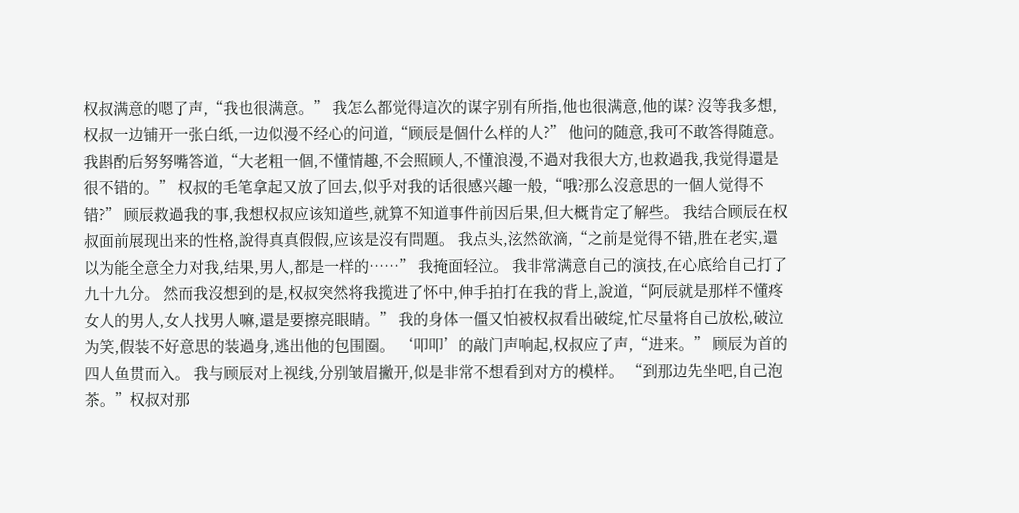权叔满意的嗯了声,“我也很满意。” 我怎么都觉得這次的谋字别有所指,他也很满意,他的谋? 沒等我多想,权叔一边铺开一张白纸,一边似漫不经心的问道,“顾辰是個什么样的人?” 他问的随意,我可不敢答得随意。 我斟酌后努努嘴答道,“大老粗一個,不懂情趣,不会照顾人,不懂浪漫,不過对我很大方,也救過我,我觉得還是很不错的。” 权叔的毛笔拿起又放了回去,似乎对我的话很感兴趣一般,“哦?那么沒意思的一個人觉得不错?” 顾辰救過我的事,我想权叔应该知道些,就算不知道事件前因后果,但大概肯定了解些。 我结合顾辰在权叔面前展现出来的性格,說得真真假假,应该是沒有問題。 我点头,泫然欲滴,“之前是觉得不错,胜在老实,還以为能全意全力对我,结果,男人,都是一样的……” 我掩面轻泣。 我非常满意自己的演技,在心底给自己打了九十九分。 然而我沒想到的是,权叔突然将我揽进了怀中,伸手拍打在我的背上,說道,“阿辰就是那样不懂疼女人的男人,女人找男人嘛,還是要擦亮眼睛。” 我的身体一僵又怕被权叔看出破绽,忙尽量将自己放松,破泣为笑,假装不好意思的装過身,逃出他的包围圈。 ‘叩叩’的敲门声响起,权叔应了声,“进来。” 顾辰为首的四人鱼贯而入。 我与顾辰对上视线,分别皱眉撇开,似是非常不想看到对方的模样。 “到那边先坐吧,自己泡茶。”权叔对那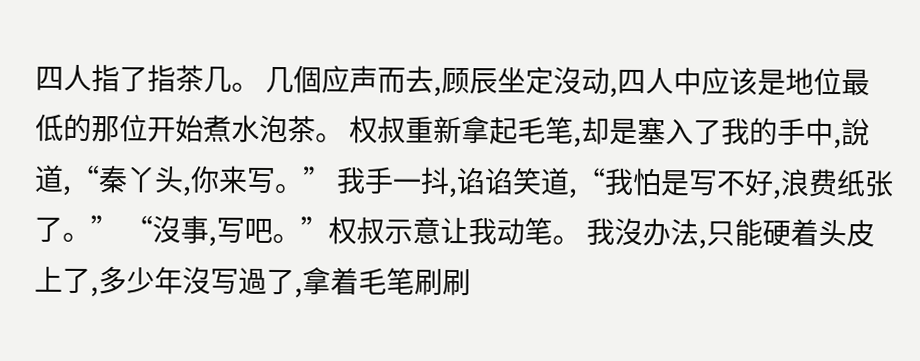四人指了指茶几。 几個应声而去,顾辰坐定沒动,四人中应该是地位最低的那位开始煮水泡茶。 权叔重新拿起毛笔,却是塞入了我的手中,說道,“秦丫头,你来写。” 我手一抖,谄谄笑道,“我怕是写不好,浪费纸张了。” “沒事,写吧。”权叔示意让我动笔。 我沒办法,只能硬着头皮上了,多少年沒写過了,拿着毛笔刷刷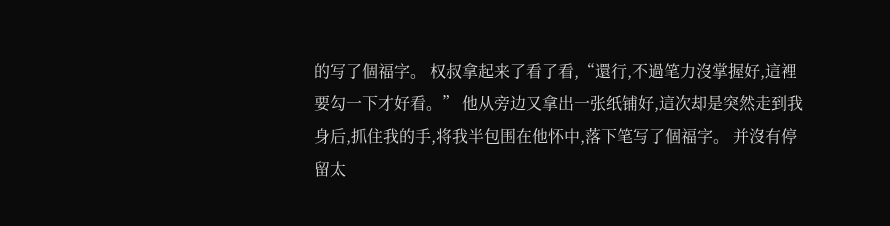的写了個福字。 权叔拿起来了看了看,“還行,不過笔力沒掌握好,這裡要勾一下才好看。” 他从旁边又拿出一张纸铺好,這次却是突然走到我身后,抓住我的手,将我半包围在他怀中,落下笔写了個福字。 并沒有停留太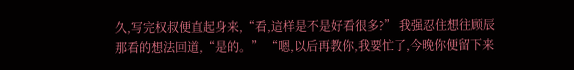久,写完权叔便直起身来,“看,這样是不是好看很多?” 我强忍住想往顾辰那看的想法回道,“是的。” “嗯,以后再教你,我要忙了,今晚你便留下来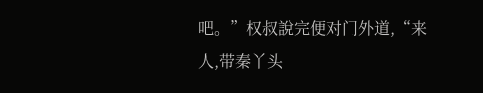吧。”权叔說完便对门外道,“来人,带秦丫头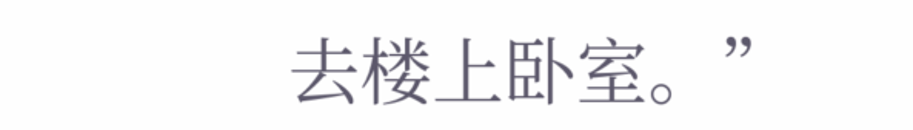去楼上卧室。”